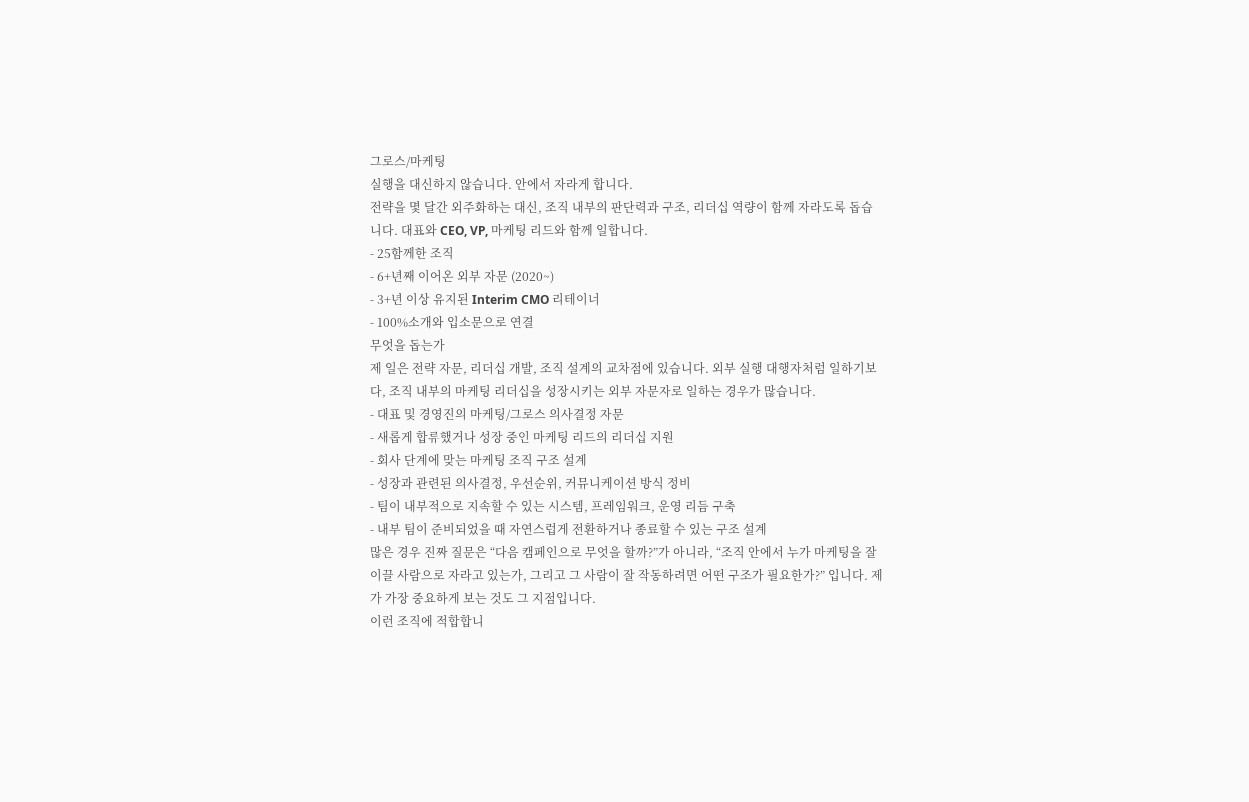그로스/마케팅
실행을 대신하지 않습니다. 안에서 자라게 합니다.
전략을 몇 달간 외주화하는 대신, 조직 내부의 판단력과 구조, 리더십 역량이 함께 자라도록 돕습니다. 대표와 CEO, VP, 마케팅 리드와 함께 일합니다.
- 25함께한 조직
- 6+년째 이어온 외부 자문 (2020~)
- 3+년 이상 유지된 Interim CMO 리테이너
- 100%소개와 입소문으로 연결
무엇을 돕는가
제 일은 전략 자문, 리더십 개발, 조직 설계의 교차점에 있습니다. 외부 실행 대행자처럼 일하기보다, 조직 내부의 마케팅 리더십을 성장시키는 외부 자문자로 일하는 경우가 많습니다.
- 대표 및 경영진의 마케팅/그로스 의사결정 자문
- 새롭게 합류했거나 성장 중인 마케팅 리드의 리더십 지원
- 회사 단계에 맞는 마케팅 조직 구조 설계
- 성장과 관련된 의사결정, 우선순위, 커뮤니케이션 방식 정비
- 팀이 내부적으로 지속할 수 있는 시스템, 프레임워크, 운영 리듬 구축
- 내부 팀이 준비되었을 때 자연스럽게 전환하거나 종료할 수 있는 구조 설계
많은 경우 진짜 질문은 “다음 캠페인으로 무엇을 할까?”가 아니라, “조직 안에서 누가 마케팅을 잘 이끌 사람으로 자라고 있는가, 그리고 그 사람이 잘 작동하려면 어떤 구조가 필요한가?” 입니다. 제가 가장 중요하게 보는 것도 그 지점입니다.
이런 조직에 적합합니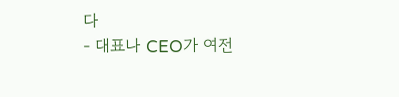다
- 대표나 CEO가 여전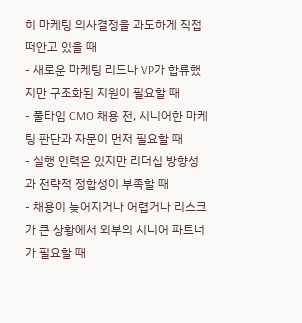히 마케팅 의사결정을 과도하게 직접 떠안고 있을 때
- 새로운 마케팅 리드나 VP가 합류했지만 구조화된 지원이 필요할 때
- 풀타임 CMO 채용 전, 시니어한 마케팅 판단과 자문이 먼저 필요할 때
- 실행 인력은 있지만 리더십 방향성과 전략적 정합성이 부족할 때
- 채용이 늦어지거나 어렵거나 리스크가 큰 상황에서 외부의 시니어 파트너가 필요할 때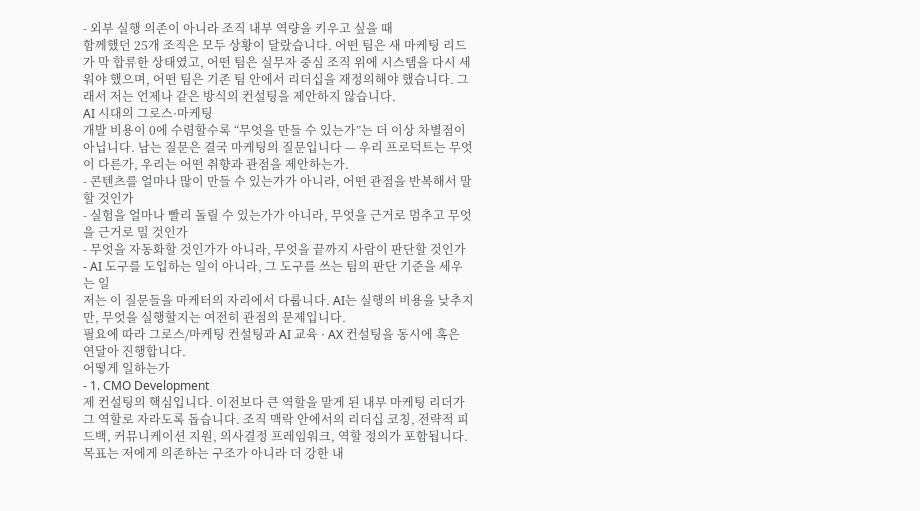- 외부 실행 의존이 아니라 조직 내부 역량을 키우고 싶을 때
함께했던 25개 조직은 모두 상황이 달랐습니다. 어떤 팀은 새 마케팅 리드가 막 합류한 상태였고, 어떤 팀은 실무자 중심 조직 위에 시스템을 다시 세워야 했으며, 어떤 팀은 기존 팀 안에서 리더십을 재정의해야 했습니다. 그래서 저는 언제나 같은 방식의 컨설팅을 제안하지 않습니다.
AI 시대의 그로스·마케팅
개발 비용이 0에 수렴할수록 “무엇을 만들 수 있는가”는 더 이상 차별점이 아닙니다. 남는 질문은 결국 마케팅의 질문입니다 — 우리 프로덕트는 무엇이 다른가, 우리는 어떤 취향과 관점을 제안하는가.
- 콘텐츠를 얼마나 많이 만들 수 있는가가 아니라, 어떤 관점을 반복해서 말할 것인가
- 실험을 얼마나 빨리 돌릴 수 있는가가 아니라, 무엇을 근거로 멈추고 무엇을 근거로 밀 것인가
- 무엇을 자동화할 것인가가 아니라, 무엇을 끝까지 사람이 판단할 것인가
- AI 도구를 도입하는 일이 아니라, 그 도구를 쓰는 팀의 판단 기준을 세우는 일
저는 이 질문들을 마케터의 자리에서 다룹니다. AI는 실행의 비용을 낮추지만, 무엇을 실행할지는 여전히 관점의 문제입니다.
필요에 따라 그로스/마케팅 컨설팅과 AI 교육 · AX 컨설팅을 동시에 혹은 연달아 진행합니다.
어떻게 일하는가
- 1. CMO Development
제 컨설팅의 핵심입니다. 이전보다 큰 역할을 맡게 된 내부 마케팅 리더가 그 역할로 자라도록 돕습니다. 조직 맥락 안에서의 리더십 코칭, 전략적 피드백, 커뮤니케이션 지원, 의사결정 프레임워크, 역할 정의가 포함됩니다. 목표는 저에게 의존하는 구조가 아니라 더 강한 내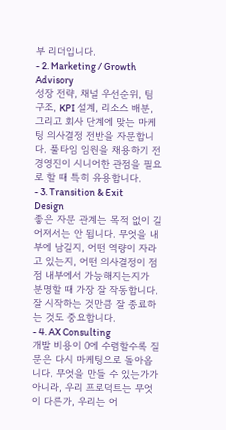부 리더입니다.
- 2. Marketing / Growth Advisory
성장 전략, 채널 우선순위, 팀 구조, KPI 설계, 리소스 배분, 그리고 회사 단계에 맞는 마케팅 의사결정 전반을 자문합니다. 풀타임 임원을 채용하기 전 경영진이 시니어한 관점을 필요로 할 때 특히 유용합니다.
- 3. Transition & Exit Design
좋은 자문 관계는 목적 없이 길어져서는 안 됩니다. 무엇을 내부에 남길지, 어떤 역량이 자라고 있는지, 어떤 의사결정이 점점 내부에서 가능해지는지가 분명할 때 가장 잘 작동합니다. 잘 시작하는 것만큼 잘 종료하는 것도 중요합니다.
- 4. AX Consulting
개발 비용이 0에 수렴할수록 질문은 다시 마케팅으로 돌아옵니다. 무엇을 만들 수 있는가가 아니라, 우리 프로덕트는 무엇이 다른가, 우리는 어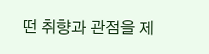떤 취향과 관점을 제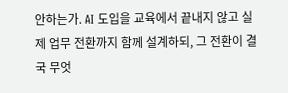안하는가. AI 도입을 교육에서 끝내지 않고 실제 업무 전환까지 함께 설계하되, 그 전환이 결국 무엇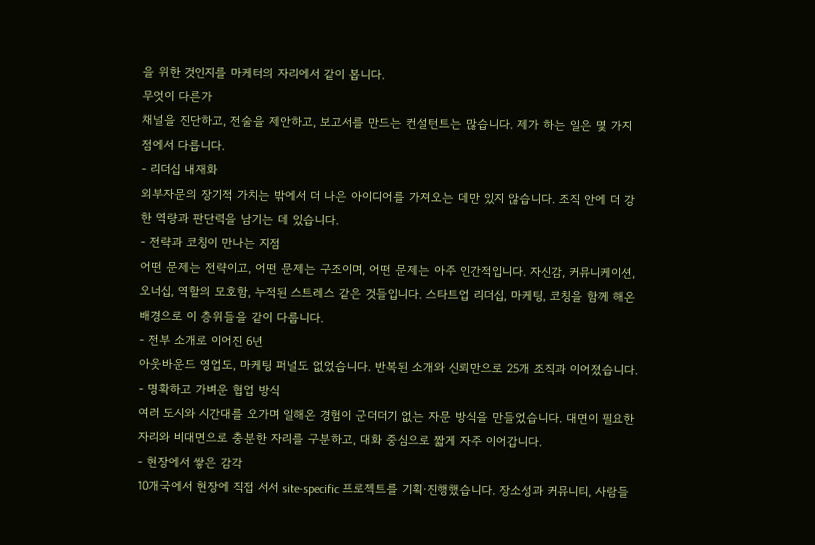을 위한 것인지를 마케터의 자리에서 같이 봅니다.
무엇이 다른가
채널을 진단하고, 전술을 제안하고, 보고서를 만드는 컨설턴트는 많습니다. 제가 하는 일은 몇 가지 점에서 다릅니다.
- 리더십 내재화
외부자문의 장기적 가치는 밖에서 더 나은 아이디어를 가져오는 데만 있지 않습니다. 조직 안에 더 강한 역량과 판단력을 남기는 데 있습니다.
- 전략과 코칭이 만나는 지점
어떤 문제는 전략이고, 어떤 문제는 구조이며, 어떤 문제는 아주 인간적입니다. 자신감, 커뮤니케이션, 오너십, 역할의 모호함, 누적된 스트레스 같은 것들입니다. 스타트업 리더십, 마케팅, 코칭을 함께 해온 배경으로 이 층위들을 같이 다룹니다.
- 전부 소개로 이어진 6년
아웃바운드 영업도, 마케팅 퍼널도 없었습니다. 반복된 소개와 신뢰만으로 25개 조직과 이어졌습니다.
- 명확하고 가벼운 협업 방식
여러 도시와 시간대를 오가며 일해온 경험이 군더더기 없는 자문 방식을 만들었습니다. 대면이 필요한 자리와 비대면으로 충분한 자리를 구분하고, 대화 중심으로 짧게 자주 이어갑니다.
- 현장에서 쌓은 감각
10개국에서 현장에 직접 서서 site-specific 프로젝트를 기획·진행했습니다. 장소성과 커뮤니티, 사람들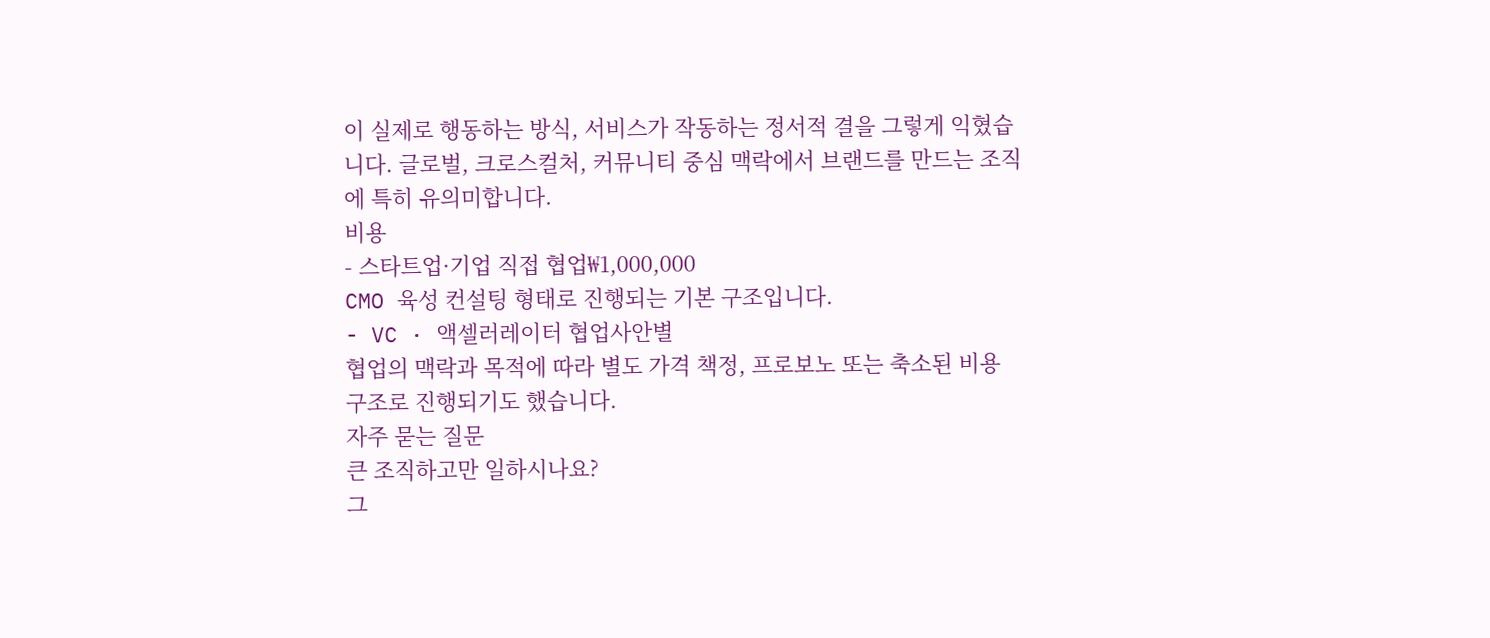이 실제로 행동하는 방식, 서비스가 작동하는 정서적 결을 그렇게 익혔습니다. 글로벌, 크로스컬처, 커뮤니티 중심 맥락에서 브랜드를 만드는 조직에 특히 유의미합니다.
비용
- 스타트업·기업 직접 협업₩1,000,000
CMO 육성 컨설팅 형태로 진행되는 기본 구조입니다.
- VC · 액셀러레이터 협업사안별
협업의 맥락과 목적에 따라 별도 가격 책정, 프로보노 또는 축소된 비용 구조로 진행되기도 했습니다.
자주 묻는 질문
큰 조직하고만 일하시나요?
그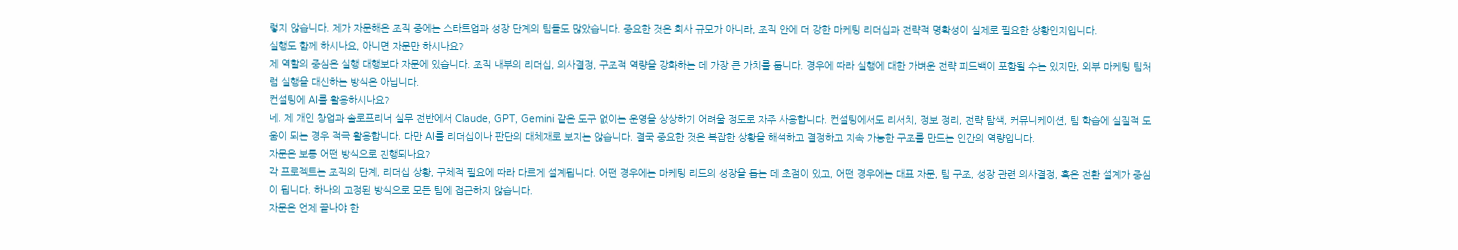렇지 않습니다. 제가 자문해온 조직 중에는 스타트업과 성장 단계의 팀들도 많았습니다. 중요한 것은 회사 규모가 아니라, 조직 안에 더 강한 마케팅 리더십과 전략적 명확성이 실제로 필요한 상황인지입니다.
실행도 함께 하시나요, 아니면 자문만 하시나요?
제 역할의 중심은 실행 대행보다 자문에 있습니다. 조직 내부의 리더십, 의사결정, 구조적 역량을 강화하는 데 가장 큰 가치를 둡니다. 경우에 따라 실행에 대한 가벼운 전략 피드백이 포함될 수는 있지만, 외부 마케팅 팀처럼 실행을 대신하는 방식은 아닙니다.
컨설팅에 AI를 활용하시나요?
네. 제 개인 창업과 솔로프리너 실무 전반에서 Claude, GPT, Gemini 같은 도구 없이는 운영을 상상하기 어려울 정도로 자주 사용합니다. 컨설팅에서도 리서치, 정보 정리, 전략 탐색, 커뮤니케이션, 팀 학습에 실질적 도움이 되는 경우 적극 활용합니다. 다만 AI를 리더십이나 판단의 대체재로 보지는 않습니다. 결국 중요한 것은 복잡한 상황을 해석하고 결정하고 지속 가능한 구조를 만드는 인간의 역량입니다.
자문은 보통 어떤 방식으로 진행되나요?
각 프로젝트는 조직의 단계, 리더십 상황, 구체적 필요에 따라 다르게 설계됩니다. 어떤 경우에는 마케팅 리드의 성장을 돕는 데 초점이 있고, 어떤 경우에는 대표 자문, 팀 구조, 성장 관련 의사결정, 혹은 전환 설계가 중심이 됩니다. 하나의 고정된 방식으로 모든 팀에 접근하지 않습니다.
자문은 언제 끝나야 한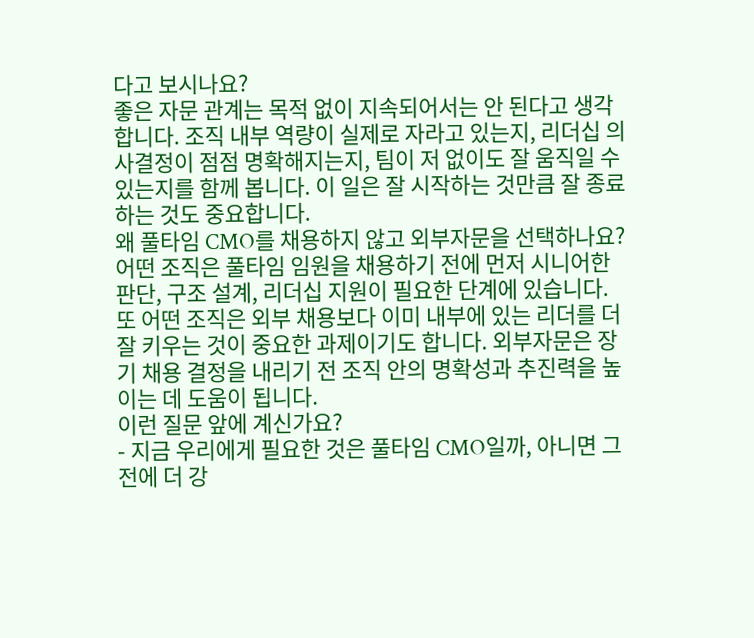다고 보시나요?
좋은 자문 관계는 목적 없이 지속되어서는 안 된다고 생각합니다. 조직 내부 역량이 실제로 자라고 있는지, 리더십 의사결정이 점점 명확해지는지, 팀이 저 없이도 잘 움직일 수 있는지를 함께 봅니다. 이 일은 잘 시작하는 것만큼 잘 종료하는 것도 중요합니다.
왜 풀타임 CMO를 채용하지 않고 외부자문을 선택하나요?
어떤 조직은 풀타임 임원을 채용하기 전에 먼저 시니어한 판단, 구조 설계, 리더십 지원이 필요한 단계에 있습니다. 또 어떤 조직은 외부 채용보다 이미 내부에 있는 리더를 더 잘 키우는 것이 중요한 과제이기도 합니다. 외부자문은 장기 채용 결정을 내리기 전 조직 안의 명확성과 추진력을 높이는 데 도움이 됩니다.
이런 질문 앞에 계신가요?
- 지금 우리에게 필요한 것은 풀타임 CMO일까, 아니면 그 전에 더 강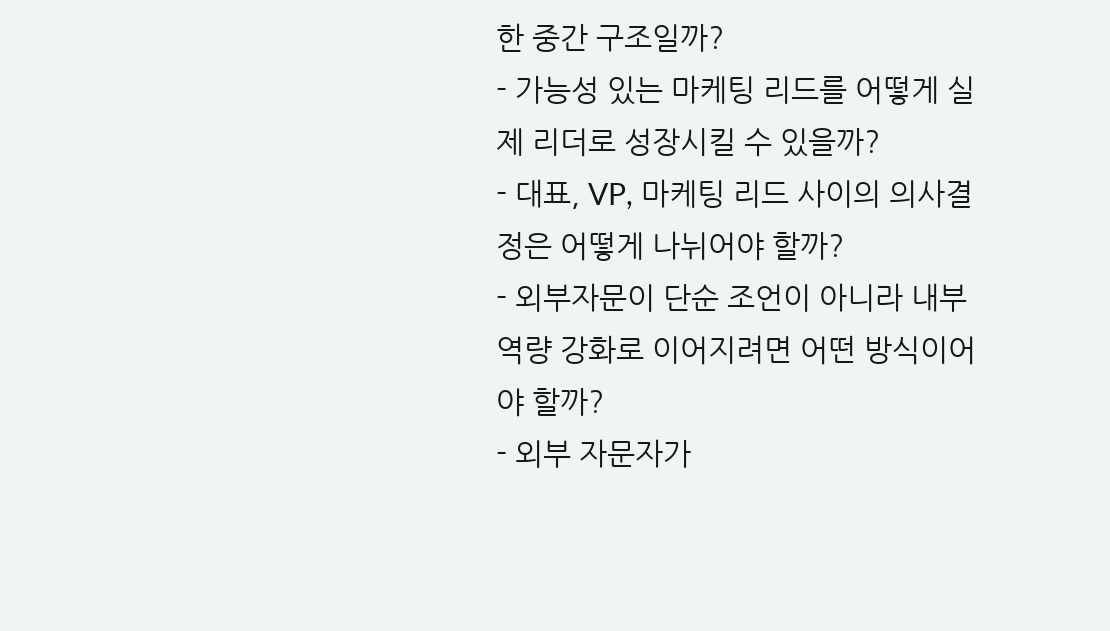한 중간 구조일까?
- 가능성 있는 마케팅 리드를 어떻게 실제 리더로 성장시킬 수 있을까?
- 대표, VP, 마케팅 리드 사이의 의사결정은 어떻게 나뉘어야 할까?
- 외부자문이 단순 조언이 아니라 내부 역량 강화로 이어지려면 어떤 방식이어야 할까?
- 외부 자문자가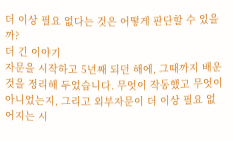더 이상 필요 없다는 것은 어떻게 판단할 수 있을까?
더 긴 이야기
자문을 시작하고 5년째 되던 해에, 그때까지 배운 것을 정리해 두었습니다. 무엇이 작동했고 무엇이 아니었는지, 그리고 외부자문이 더 이상 필요 없어지는 시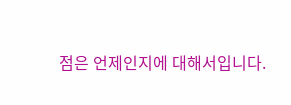점은 언제인지에 대해서입니다.